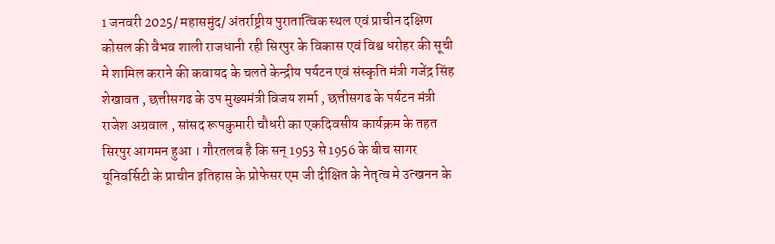1 जनवरी 2025/ महासमुंद/ अंतर्राष्ट्रीय पुरातात्विक स्थल एवं प्राचीन दक्षिण कोसल की वैभव शाली राजधानी रही सिरपुर के विकास एवं विश्व धरोहर की सूची मे शामिल कराने की कवायद के चलते केन्द्रीय पर्यटन एवं संस्कृति मंत्री गजेंद्र सिंह शेखावत , छत्तीसगढ के उप मुख्यमंत्री विजय शर्मा , छत्तीसगढ के पर्यटन मंत्री राजेश अग्रवाल , सांसद रूपकुमारी चौधरी का एकदिवसीय कार्यक्रम के तहत सिरपुर आगमन हुआ । गौरतलब है कि सन् 1953 से 1956 के बीच सागर यूनिवर्सिटी के प्राचीन इतिहास के प्रोफेसर एम जी दीक्षित के नेतृत्व मे उत्खनन के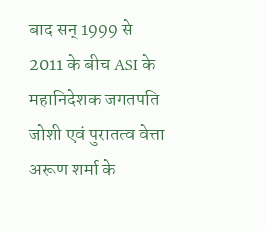बाद सन् 1999 से 2011 के बीच ASI के महानिदेशक जगतपति जोशी एवं पुरातत्व वेत्ता अरूण शर्मा के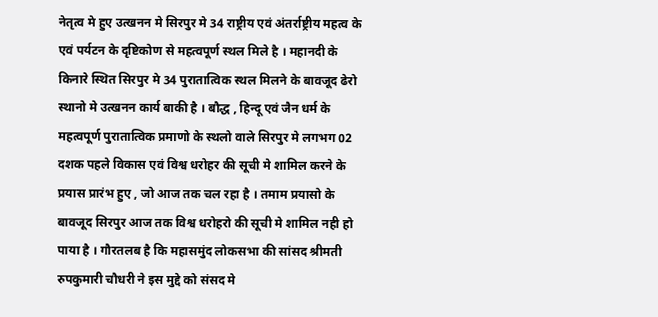नेतृत्व मे हुए उत्खनन मे सिरपुर मे 34 राष्ट्रीय एवं अंतर्राष्ट्रीय महत्व के एवं पर्यटन के दृष्टिकोण से महत्वपूर्ण स्थल मिले है । महानदी के किनारे स्थित सिरपुर मे 34 पुरातात्विक स्थल मिलने के बावजूद ढेरो स्थानो मे उत्खनन कार्य बाकी है । बौद्ध , हिन्दू एवं जैन धर्म के महत्वपूर्ण पुरातात्विक प्रमाणो के स्थलो वाले सिरपुर मे लगभग 02 दशक पहले विकास एवं विश्व धरोहर की सूची मे शामिल करने के प्रयास प्रारंभ हुए , जो आज तक चल रहा है । तमाम प्रयासो के बावजूद सिरपुर आज तक विश्व धरोहरो की सूची मे शामिल नही हो पाया है । गौरतलब है कि महासमुंद लोकसभा की सांसद श्रीमती रुपकुमारी चौधरी ने इस मुद्दे को संसद मे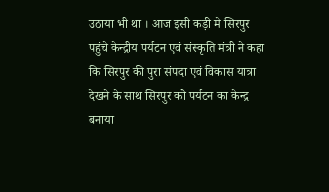उठाया भी था । आज इसी कड़ी मे सिरपुर पहुंचे केन्द्रीय पर्यटन एवं संस्कृति मंत्री ने कहा कि सिरपुर की पुरा संपदा एवं विकास यात्रा देखने के साथ सिरपुर को पर्यटन का केन्द्र बनाया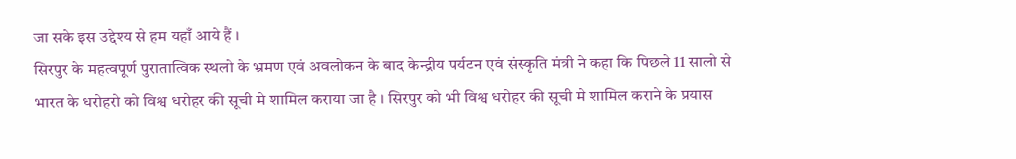जा सके इस उद्देश्य से हम यहाँ आये हैं ।
सिरपुर के महत्वपूर्ण पुरातात्विक स्थलो के भ्रमण एवं अवलोकन के बाद केन्द्रीय पर्यटन एवं संस्कृति मंत्री ने कहा कि पिछले 11 सालो से भारत के धरोहरो को विश्व धरोहर की सूची मे शामिल कराया जा है । सिरपुर को भी विश्व धरोहर की सूची मे शामिल कराने के प्रयास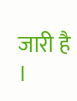जारी है ।